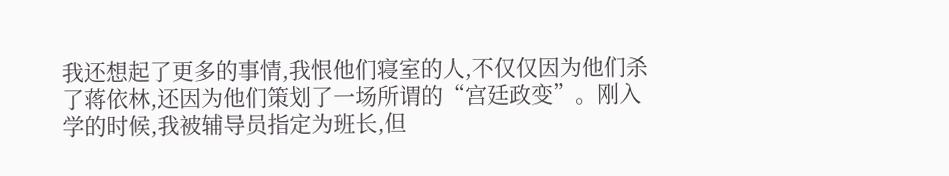我还想起了更多的事情,我恨他们寝室的人,不仅仅因为他们杀了蒋依林,还因为他们策划了一场所谓的“宫廷政变”。刚入学的时候,我被辅导员指定为班长,但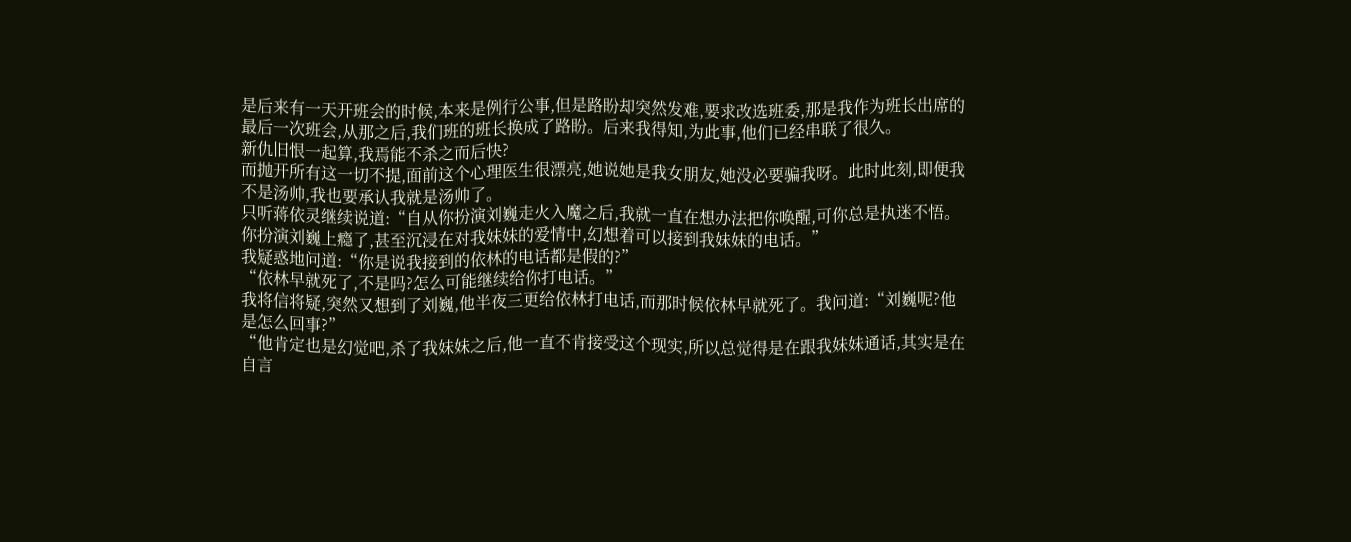是后来有一天开班会的时候,本来是例行公事,但是路盼却突然发难,要求改选班委,那是我作为班长出席的最后一次班会,从那之后,我们班的班长换成了路盼。后来我得知,为此事,他们已经串联了很久。
新仇旧恨一起算,我焉能不杀之而后快?
而抛开所有这一切不提,面前这个心理医生很漂亮,她说她是我女朋友,她没必要骗我呀。此时此刻,即便我不是汤帅,我也要承认我就是汤帅了。
只听蒋依灵继续说道:“自从你扮演刘巍走火入魔之后,我就一直在想办法把你唤醒,可你总是执迷不悟。你扮演刘巍上瘾了,甚至沉浸在对我妹妹的爱情中,幻想着可以接到我妹妹的电话。”
我疑惑地问道:“你是说我接到的依林的电话都是假的?”
“依林早就死了,不是吗?怎么可能继续给你打电话。”
我将信将疑,突然又想到了刘巍,他半夜三更给依林打电话,而那时候依林早就死了。我问道:“刘巍呢?他是怎么回事?”
“他肯定也是幻觉吧,杀了我妹妹之后,他一直不肯接受这个现实,所以总觉得是在跟我妹妹通话,其实是在自言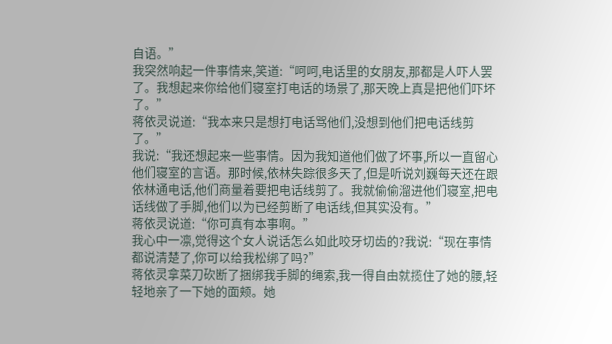自语。”
我突然响起一件事情来,笑道:“呵呵,电话里的女朋友,那都是人吓人罢了。我想起来你给他们寝室打电话的场景了,那天晚上真是把他们吓坏了。”
蒋依灵说道:“我本来只是想打电话骂他们,没想到他们把电话线剪了。”
我说:“我还想起来一些事情。因为我知道他们做了坏事,所以一直留心他们寝室的言语。那时候,依林失踪很多天了,但是听说刘巍每天还在跟依林通电话,他们商量着要把电话线剪了。我就偷偷溜进他们寝室,把电话线做了手脚,他们以为已经剪断了电话线,但其实没有。”
蒋依灵说道:“你可真有本事啊。”
我心中一凛,觉得这个女人说话怎么如此咬牙切齿的?我说:“现在事情都说清楚了,你可以给我松绑了吗?”
蒋依灵拿菜刀砍断了捆绑我手脚的绳索,我一得自由就揽住了她的腰,轻轻地亲了一下她的面颊。她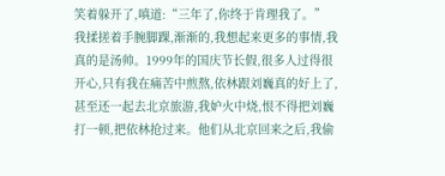笑着躲开了,嗔道:“三年了,你终于肯理我了。”
我揉搓着手腕脚踝,渐渐的,我想起来更多的事情,我真的是汤帅。1999年的国庆节长假,很多人过得很开心,只有我在痛苦中煎熬,依林跟刘巍真的好上了,甚至还一起去北京旅游,我妒火中烧,恨不得把刘巍打一顿,把依林抢过来。他们从北京回来之后,我偷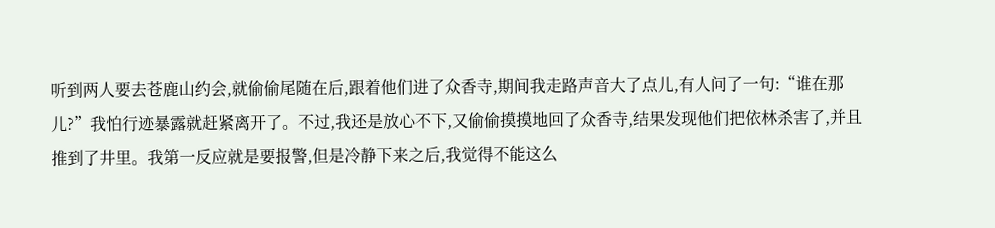听到两人要去苍鹿山约会,就偷偷尾随在后,跟着他们进了众香寺,期间我走路声音大了点儿,有人问了一句:“谁在那儿?”我怕行迹暴露就赶紧离开了。不过,我还是放心不下,又偷偷摸摸地回了众香寺,结果发现他们把依林杀害了,并且推到了井里。我第一反应就是要报警,但是冷静下来之后,我觉得不能这么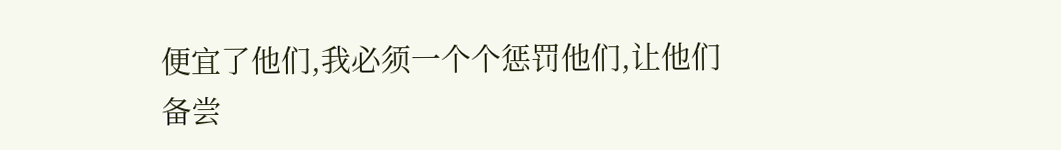便宜了他们,我必须一个个惩罚他们,让他们备尝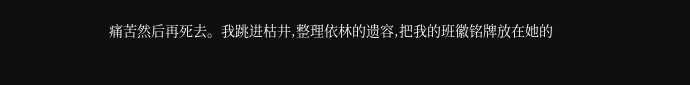痛苦然后再死去。我跳进枯井,整理依林的遗容,把我的班徽铭牌放在她的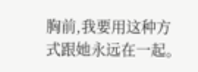胸前,我要用这种方式跟她永远在一起。